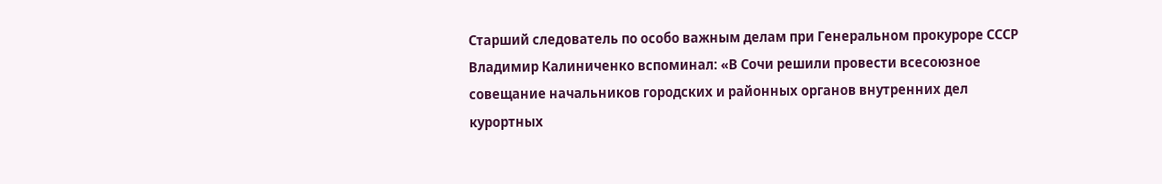Старший следователь по особо важным делам при Генеральном прокуроре СССР Владимир Калиниченко вспоминал: «В Сочи решили провести всесоюзное совещание начальников городских и районных органов внутренних дел курортных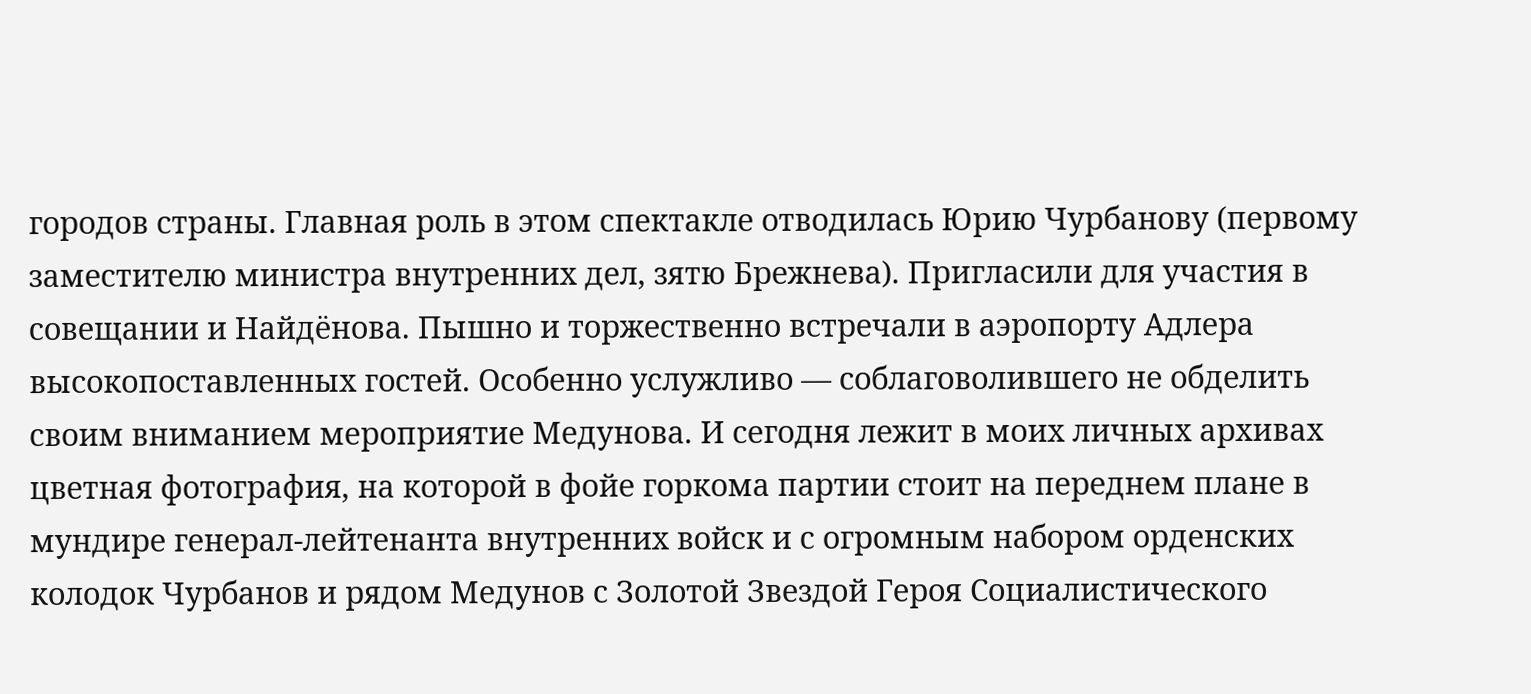городов страны. Главная роль в этом спектакле отводилась Юрию Чурбанову (первому заместителю министра внутренних дел, зятю Брежнева). Пригласили для участия в совещании и Найдёнова. Пышно и торжественно встречали в аэропорту Адлера высокопоставленных гостей. Особенно услужливо — соблаговолившего не обделить своим вниманием мероприятие Медунова. И сегодня лежит в моих личных архивах цветная фотография, на которой в фойе горкома партии стоит на переднем плане в мундире генерал-лейтенанта внутренних войск и с огромным набором орденских колодок Чурбанов и рядом Медунов с Золотой Звездой Героя Социалистического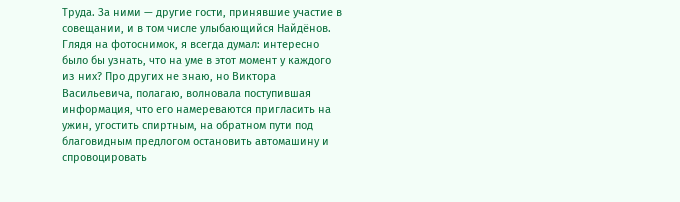Труда. За ними — другие гости, принявшие участие в совещании, и в том числе улыбающийся Найдёнов. Глядя на фотоснимок, я всегда думал: интересно было бы узнать, что на уме в этот момент у каждого из них? Про других не знаю, но Виктора Васильевича, полагаю, волновала поступившая информация, что его намереваются пригласить на ужин, угостить спиртным, на обратном пути под благовидным предлогом остановить автомашину и спровоцировать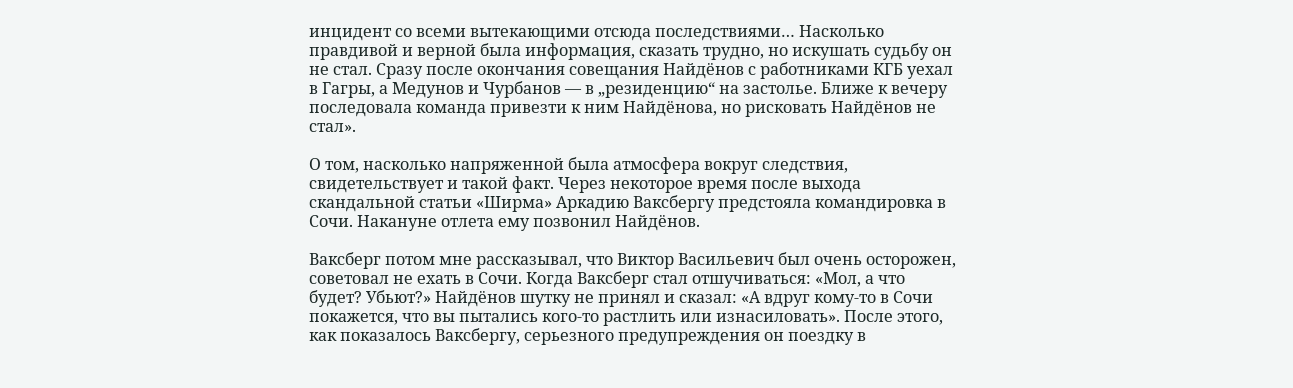инцидент со всеми вытекающими отсюда последствиями… Насколько правдивой и верной была информация, сказать трудно, но искушать судьбу он не стал. Сразу после окончания совещания Найдёнов с работниками КГБ уехал в Гагры, а Медунов и Чурбанов — в „резиденцию“ на застолье. Ближе к вечеру последовала команда привезти к ним Найдёнова, но рисковать Найдёнов не стал».

О том, насколько напряженной была атмосфера вокруг следствия, свидетельствует и такой факт. Через некоторое время после выхода скандальной статьи «Ширма» Аркадию Ваксбергу предстояла командировка в Сочи. Накануне отлета ему позвонил Найдёнов.

Ваксберг потом мне рассказывал, что Виктор Васильевич был очень осторожен, советовал не ехать в Сочи. Когда Ваксберг стал отшучиваться: «Мол, а что будет? Убьют?» Найдёнов шутку не принял и сказал: «А вдруг кому-то в Сочи покажется, что вы пытались кого-то растлить или изнасиловать». После этого, как показалось Ваксбергу, серьезного предупреждения он поездку в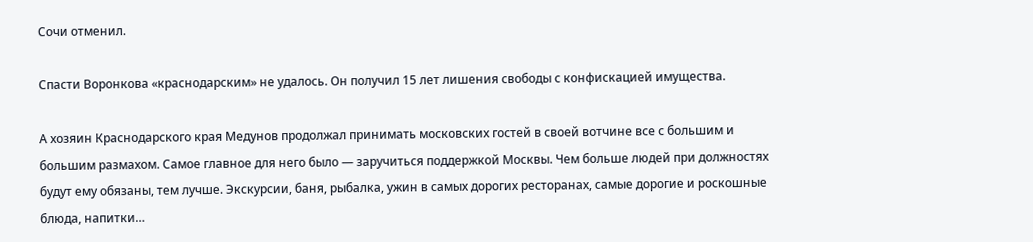Сочи отменил.

Спасти Воронкова «краснодарским» не удалось. Он получил 15 лет лишения свободы с конфискацией имущества.

А хозяин Краснодарского края Медунов продолжал принимать московских гостей в своей вотчине все с большим и большим размахом. Самое главное для него было — заручиться поддержкой Москвы. Чем больше людей при должностях будут ему обязаны, тем лучше. Экскурсии, баня, рыбалка, ужин в самых дорогих ресторанах, самые дорогие и роскошные блюда, напитки…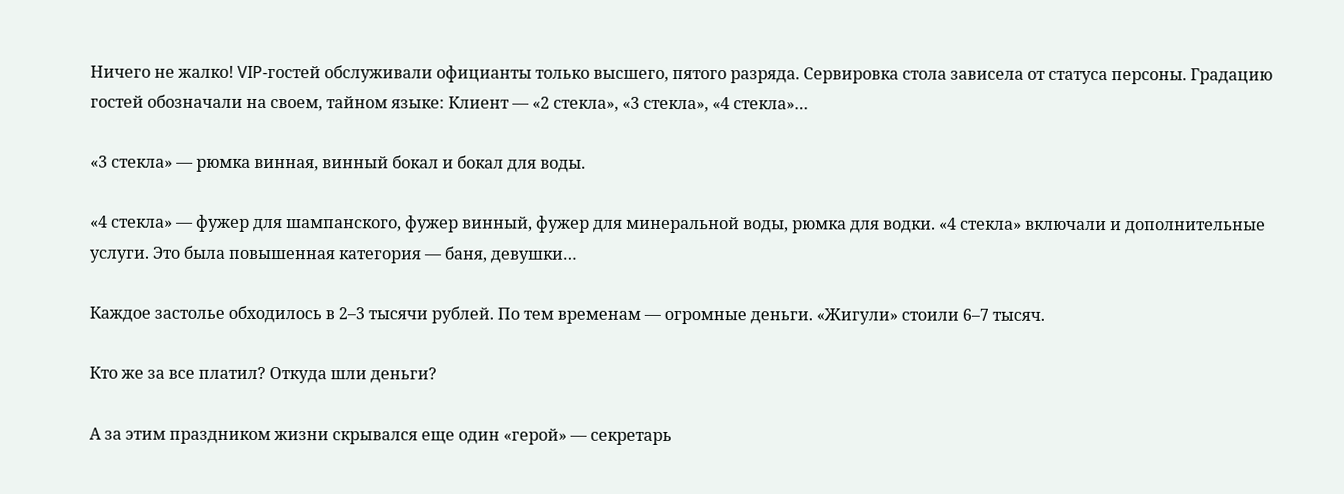Ничего не жалко! VIP-гостей обслуживали официанты только высшего, пятого разряда. Сервировка стола зависела от статуса персоны. Градацию гостей обозначали на своем, тайном языке: Клиент — «2 стекла», «3 стекла», «4 стекла»…

«3 стекла» — рюмка винная, винный бокал и бокал для воды.

«4 стекла» — фужер для шампанского, фужер винный, фужер для минеральной воды, рюмка для водки. «4 стекла» включали и дополнительные услуги. Это была повышенная категория — баня, девушки…

Каждое застолье обходилось в 2–3 тысячи рублей. По тем временам — огромные деньги. «Жигули» стоили 6–7 тысяч.

Кто же за все платил? Откуда шли деньги?

А за этим праздником жизни скрывался еще один «герой» — секретарь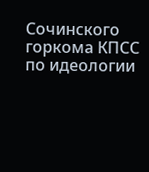Сочинского горкома КПСС по идеологии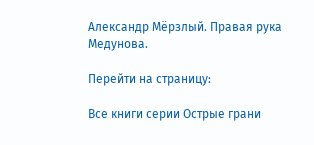Александр Мёрзлый. Правая рука Медунова.

Перейти на страницу:

Все книги серии Острые грани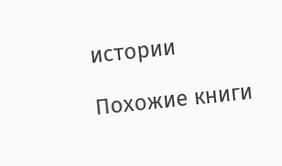истории

Похожие книги